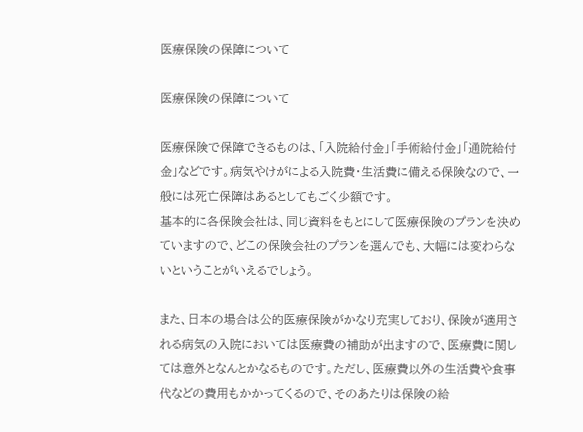医療保険の保障について

医療保険の保障について

医療保険で保障できるものは、「入院給付金」「手術給付金」「通院給付金」などです。病気やけがによる入院費・生活費に備える保険なので、一般には死亡保障はあるとしてもごく少額です。
基本的に各保険会社は、同じ資料をもとにして医療保険のプランを決めていますので、どこの保険会社のプランを選んでも、大幅には変わらないということがいえるでしょう。

また、日本の場合は公的医療保険がかなり充実しており、保険が適用される病気の入院においては医療費の補助が出ますので、医療費に関しては意外となんとかなるものです。ただし、医療費以外の生活費や食事代などの費用もかかってくるので、そのあたりは保険の給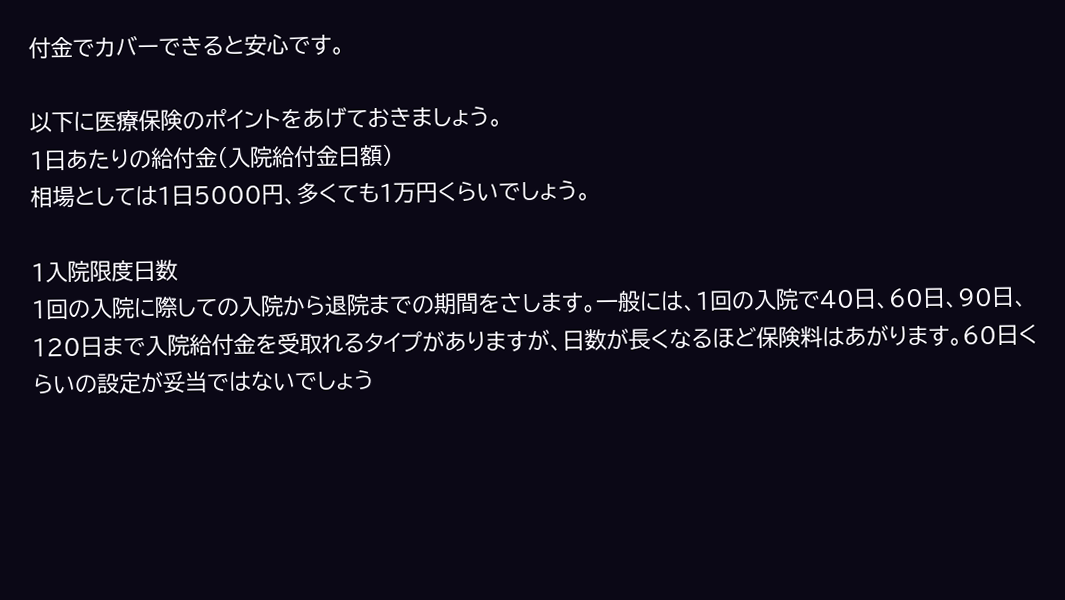付金でカバーできると安心です。

以下に医療保険のポイントをあげておきましょう。
1日あたりの給付金(入院給付金日額)
相場としては1日5000円、多くても1万円くらいでしょう。

1入院限度日数
1回の入院に際しての入院から退院までの期間をさします。一般には、1回の入院で40日、60日、90日、120日まで入院給付金を受取れるタイプがありますが、日数が長くなるほど保険料はあがります。60日くらいの設定が妥当ではないでしょう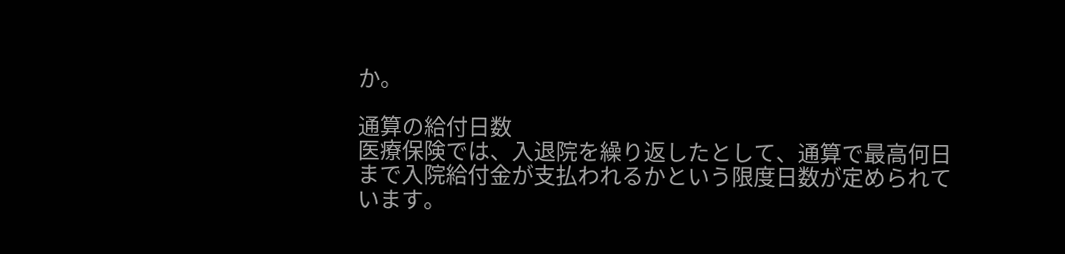か。

通算の給付日数
医療保険では、入退院を繰り返したとして、通算で最高何日まで入院給付金が支払われるかという限度日数が定められています。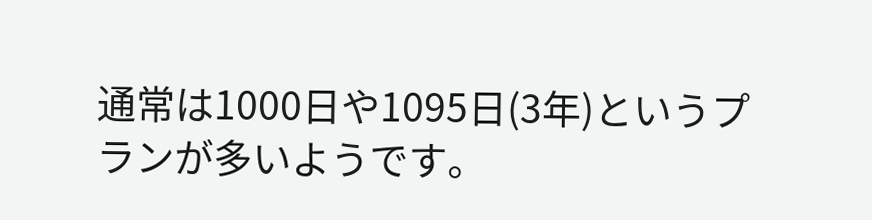通常は1000日や1095日(3年)というプランが多いようです。